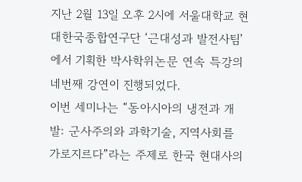지난 2월 13일 오후 2시에 서울대학교 현대한국종합연구단 ‘근대성과 발전사팀’에서 기획한 박사학위논문 연속 특강의 네번째 강연이 진행되었다.
이번 세미나는 “동아시아의 냉전과 개발: 군사주의와 과학기술, 지역사회를 가로지르다”라는 주제로 한국 현대사의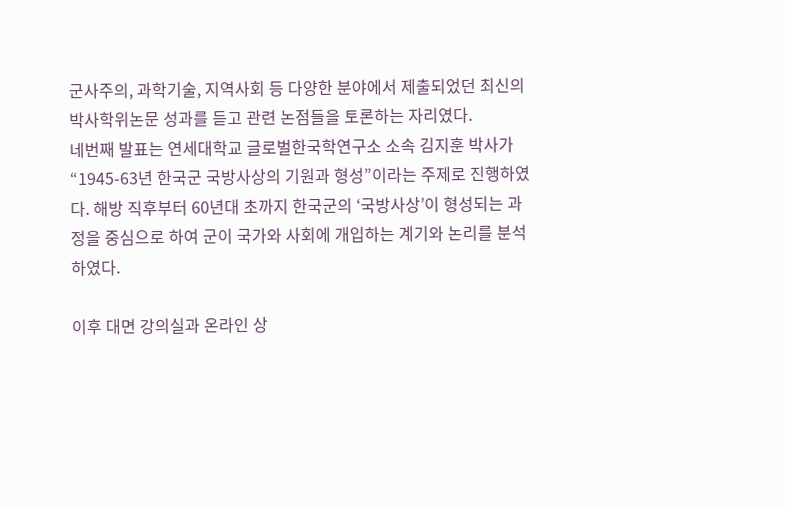군사주의, 과학기술, 지역사회 등 다양한 분야에서 제출되었던 최신의 박사학위논문 성과를 듣고 관련 논점들을 토론하는 자리였다.
네번째 발표는 연세대학교 글로벌한국학연구소 소속 김지훈 박사가 “1945-63년 한국군 국방사상의 기원과 형성”이라는 주제로 진행하였다. 해방 직후부터 60년대 초까지 한국군의 ‘국방사상’이 형성되는 과정을 중심으로 하여 군이 국가와 사회에 개입하는 계기와 논리를 분석하였다.

이후 대면 강의실과 온라인 상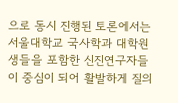으로 동시 진행된 토론에서는 서울대학교 국사학과 대학원생들을 포함한 신진연구자들이 중심이 되어 활발하게 질의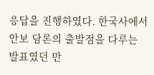응답을 진행하였다. 한국사에서 안보 담론의 출발점을 다루는 발표였던 만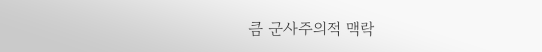큼 군사주의적 맥락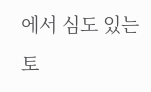에서 심도 있는 토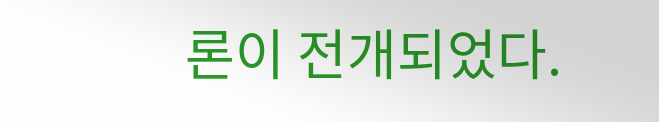론이 전개되었다.